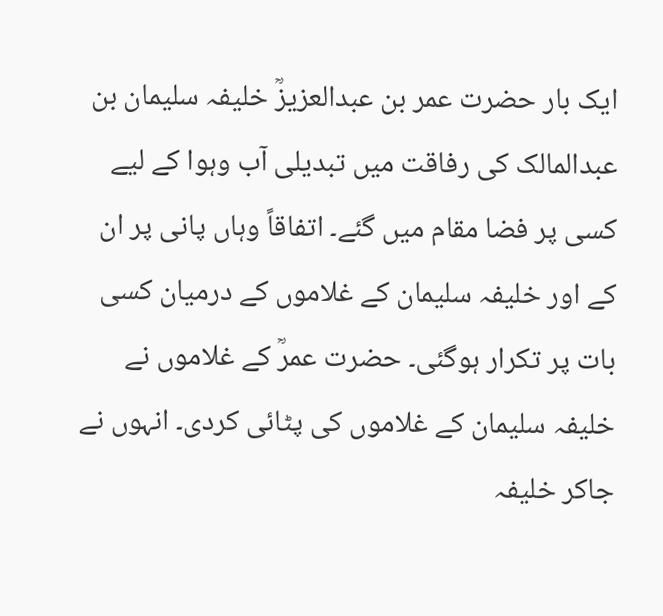ایک بار حضرت عمر بن عبدالعزیزؒ خلیفہ سلیمان بن عبدالمالک کی رفاقت میں تبدیلی آب وہوا کے لیے کسی پر فضا مقام میں گئے۔ اتفاقاً وہاں پانی پر ان کے اور خلیفہ سلیمان کے غلاموں کے درمیان کسی بات پر تکرار ہوگئی۔ حضرت عمرؒ کے غلاموں نے خلیفہ سلیمان کے غلاموں کی پٹائی کردی۔ انہوں نے جاکر خلیفہ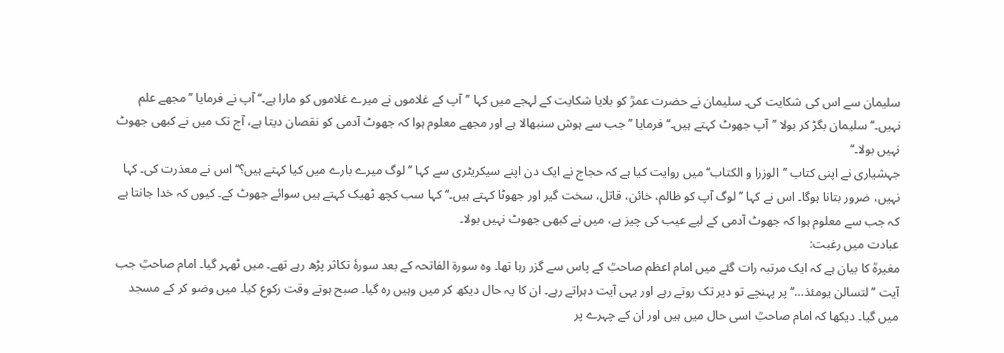سلیمان سے اس کی شکایت کی۔ سلیمان نے حضرت عمرؒ کو بلایا شکایت کے لہجے میں کہا ’’آپ کے غلاموں نے میرے غلاموں کو مارا ہے۔‘‘ آپ نے فرمایا ’’مجھے علم نہیں۔‘‘ سلیمان بگڑ کر بولا ’’آپ جھوٹ کہتے ہیں۔‘‘ فرمایا ’’جب سے ہوش سنبھالا ہے اور مجھے معلوم ہوا کہ جھوٹ آدمی کو نقصان دیتا ہے، آج تک میں نے کبھی جھوٹ نہیں بولا۔‘‘
جہشیاری نے اپنی کتاب ’’الوزرا و الکتاب‘‘ میں روایت کیا ہے کہ حجاج نے ایک دن اپنے سیکریٹری سے کہا ’’لوگ میرے بارے میں کیا کہتے ہیں؟‘‘ اس نے معذرت کی۔ کہا نہیں، ضرور بتانا ہوگا۔ اس نے کہا ’’لوگ آپ کو ظالم، خائن، قاتل، سخت گیر اور جھوٹا کہتے ہیں۔‘‘ کہا سب کچھ ٹھیک کہتے ہیں سوائے جھوٹ کے۔ کیوں کہ خدا جانتا ہے کہ جب سے معلوم ہوا کہ جھوٹ آدمی کے لیے عیب کی چیز ہے، میں نے کبھی جھوٹ نہیں بولا۔
عبادت میں رغبت:
مغیرہؒ کا بیان ہے کہ ایک مرتبہ رات گئے میں امام اعظم صاحبؒ کے پاس سے گزر رہا تھا۔ وہ سورۃ الفاتحہ کے بعد سورۂ تکاثر پڑھ رہے تھے۔ میں ٹھہر گیا۔ امام صاحبؒ جب آیت ’’لتسالن یومئذ…‘‘ پر پہنچے تو دیر تک روتے رہے اور یہی آیت دہراتے رہے۔ ان کا یہ حال دیکھ کر میں وہیں رہ گیا۔ صبح ہوتے وقت رکوع کیا۔ میں وضو کر کے مسجد میں گیا۔ دیکھا کہ امام صاحبؒ اسی حال میں ہیں اور ان کے چہرے پر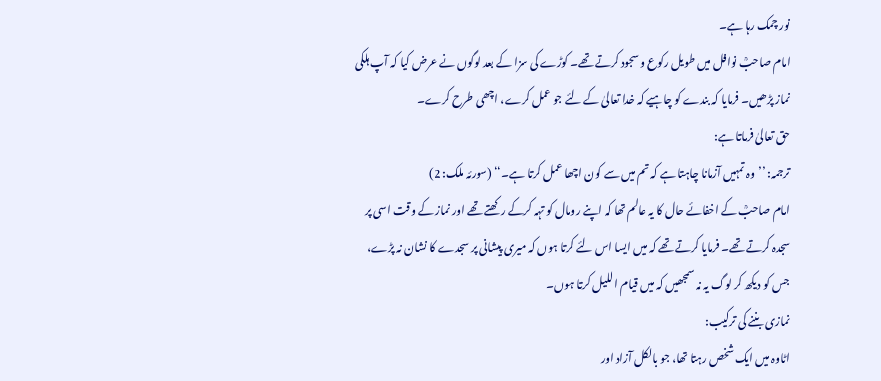نور چمک رہا ہے۔
امام صاحبؒ نوافل میں طویل رکوع و سجود کرتے تھے۔ کوڑے کی سزا کے بعد لوگوں نے عرض کیا کہ آپ ہلکی نماز پڑھیں۔ فرمایا کہ بندے کو چاہیے کہ خدا تعالیٰ کے لئے جو عمل کرے، اچھی طرح کرے۔
حق تعالیٰ فرماتا ہے:
ترجمہ: ’’وہ تمہیں آزمانا چاہتا ہے کہ تم میں سے کون اچھا عمل کرتا ہے۔‘‘ (سورئہ ملک: 2)
امام صاحبؒ کے اخفائے حال کا یہ عالم تھا کہ اپنے رومال کو تہہ کرکے رکھتے تھے اور نماز کے وقت اسی پر سجدہ کرتے تھے۔ فرمایا کرتے تھے کہ میں ایسا اس لئے کرتا ہوں کہ میری پیشانی پر سجدے کا نشان نہ پڑے، جس کو دیکھ کر لوگ یہ نہ سمجھیں کہ میں قیام اللیل کرتا ہوں۔
نمازی بننے کی ترکیب:
اٹاوہ میں ایک شخص رہتا تھا، جو بالکل آزاد اور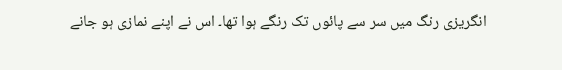انگریزی رنگ میں سر سے پائوں تک رنگے ہوا تھا۔ اس نے اپنے نمازی ہو جانے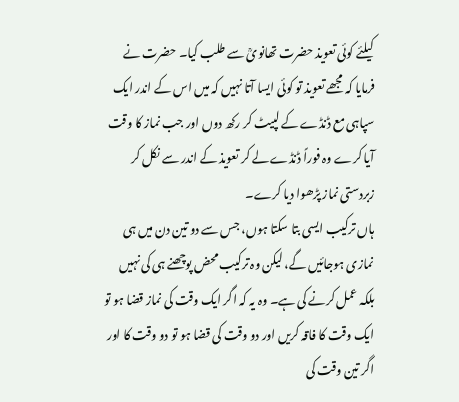کیلئے کوئی تعویذ حضرت تھانویؒ سے طلب کیا۔ حضرت نے فرمایا کہ مجھے تعویذ تو کوئی ایسا آتا نہیں کہ میں اس کے اندر ایک سپاہی مع ڈنڈے کے لپیٹ کر رکھ دوں اور جب نماز کا وقت آیا کرے وہ فوراً ڈنڈے لے کر تعویذ کے اندر سے نکل کر زبردستی نماز پڑھوا دیا کرے۔
ہاں ترکیب ایسی بتا سکتا ہوں، جس سے دو تین دن میں ہی نمازی ہوجائیں گے، لیکن وہ ترکیب محض پوچھنے ہی کی نہیں بلکہ عمل کرنے کی ہے۔ وہ یہ کہ اگر ایک وقت کی نماز قضا ہو تو ایک وقت کا فاقہ کریں اور دو وقت کی قضا ہو تو دو وقت کا اور اگر تین وقت کی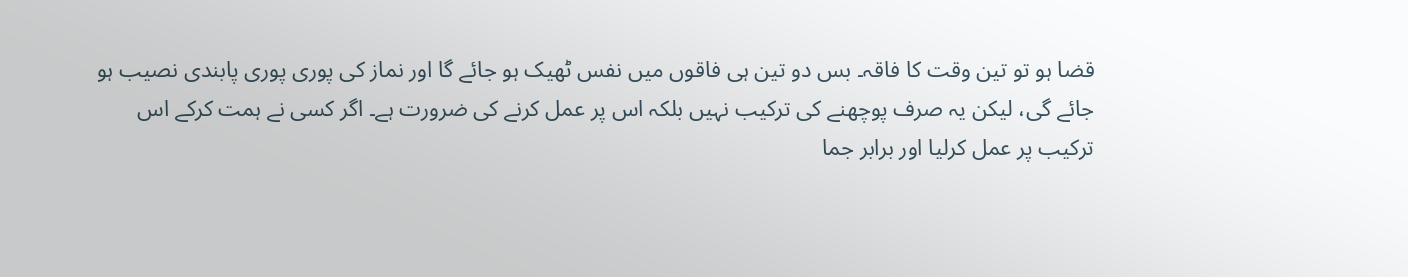قضا ہو تو تین وقت کا فاقہ۔ بس دو تین ہی فاقوں میں نفس ٹھیک ہو جائے گا اور نماز کی پوری پوری پابندی نصیب ہو جائے گی، لیکن یہ صرف پوچھنے کی ترکیب نہیں بلکہ اس پر عمل کرنے کی ضرورت ہے۔ اگر کسی نے ہمت کرکے اس ترکیب پر عمل کرلیا اور برابر جما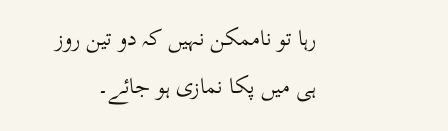رہا تو ناممکن نہیں کہ دو تین روز ہی میں پکا نمازی ہو جائے۔